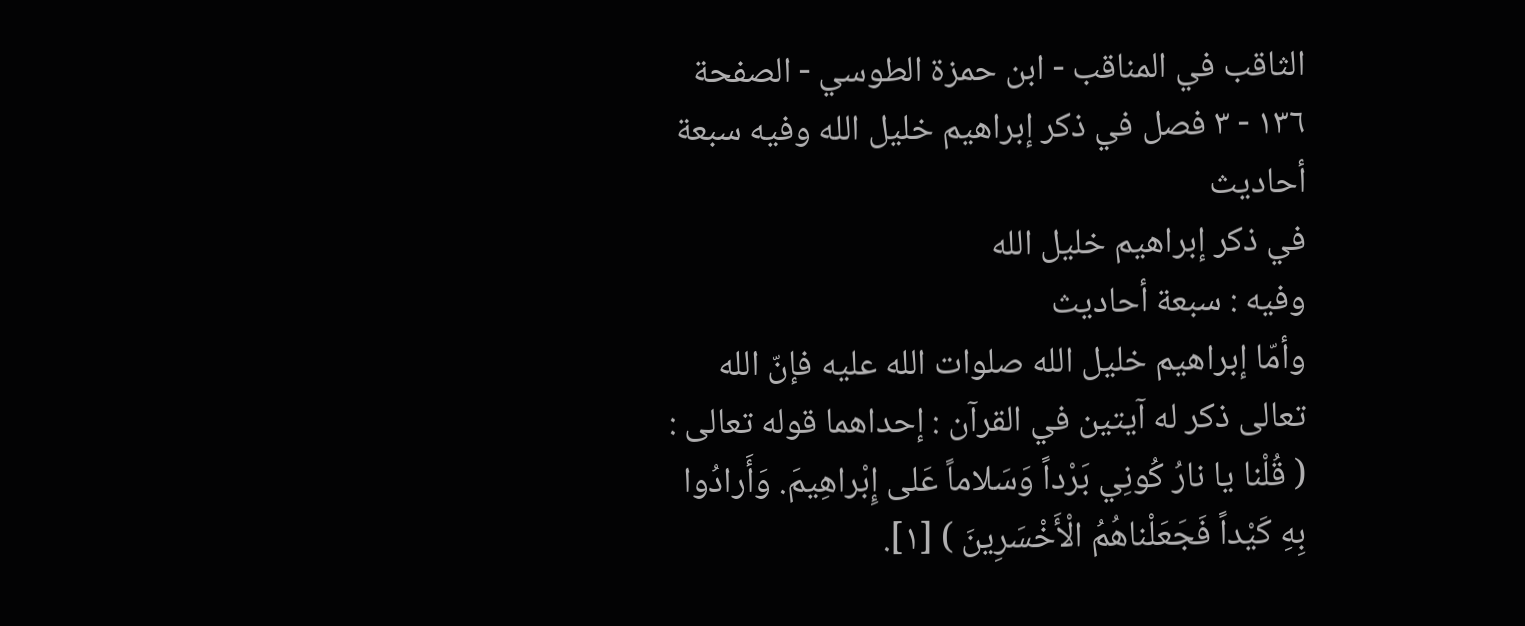الثاقب في المناقب - ابن حمزة الطوسي - الصفحة ١٣٦ - ٣ فصل في ذكر إبراهيم خليل الله وفيه سبعة أحاديث
في ذكر إبراهيم خليل الله
وفيه : سبعة أحاديث
وأمّا إبراهيم خليل الله صلوات الله عليه فإنّ الله تعالى ذكر له آيتين في القرآن : إحداهما قوله تعالى : ( قُلْنا يا نارُ كُونِي بَرْداً وَسَلاماً عَلى إِبْراهِيمَ. وَأَرادُوا بِهِ كَيْداً فَجَعَلْناهُمُ الْأَخْسَرِينَ ) [١].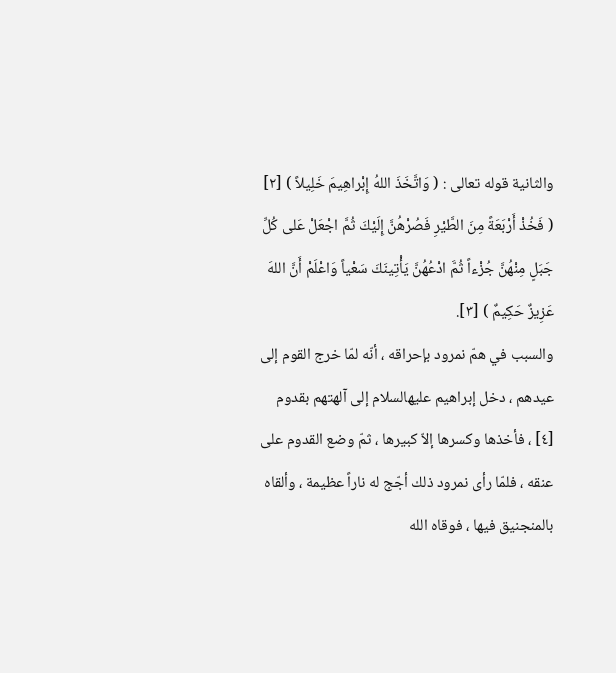والثانية قوله تعالى : ( وَاتَّخَذَ اللهُ إِبْراهِيمَ خَلِيلاً ) [٢] ( فَخُذْ أَرْبَعَةً مِنَ الطَّيْرِ فَصُرْهُنَّ إِلَيْكَ ثُمَّ اجْعَلْ عَلى كُلِّ جَبَلٍ مِنْهُنَّ جُزْءاً ثُمَّ ادْعُهُنَّ يَأْتِينَكَ سَعْياً وَاعْلَمْ أَنَّ اللهَ عَزِيزٌ حَكِيمٌ ) [٣].
والسبب في همّ نمرود بإحراقه ، أنّه لمّا خرج القوم إلى عيدهم ، دخل إبراهيم عليهالسلام إلى آلهتهم بقدوم [٤] ، فأخذها وكسرها إلاّ كبيرها ، ثمّ وضع القدوم على عنقه ، فلمّا رأى نمرود ذلك أجّج له ناراً عظيمة ، وألقاه بالمنجنيق فيها ، فوقاه الله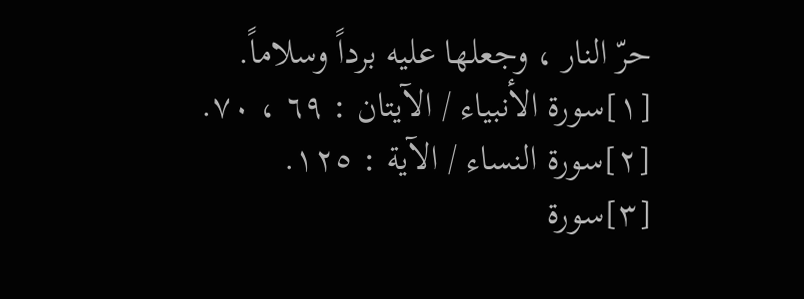حرّ النار ، وجعلها عليه برداً وسلاماً.
[١]سورة الأنبياء / الآيتان : ٦٩ ، ٧٠.
[٢]سورة النساء / الآية : ١٢٥.
[٣]سورة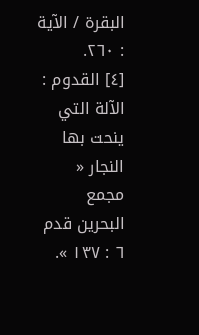البقرة / الآية : ٢٦٠.
[٤] القدوم : الآلة التي ينحت بها النجار « مجمع البحرين قدم ٦ : ١٣٧ ».